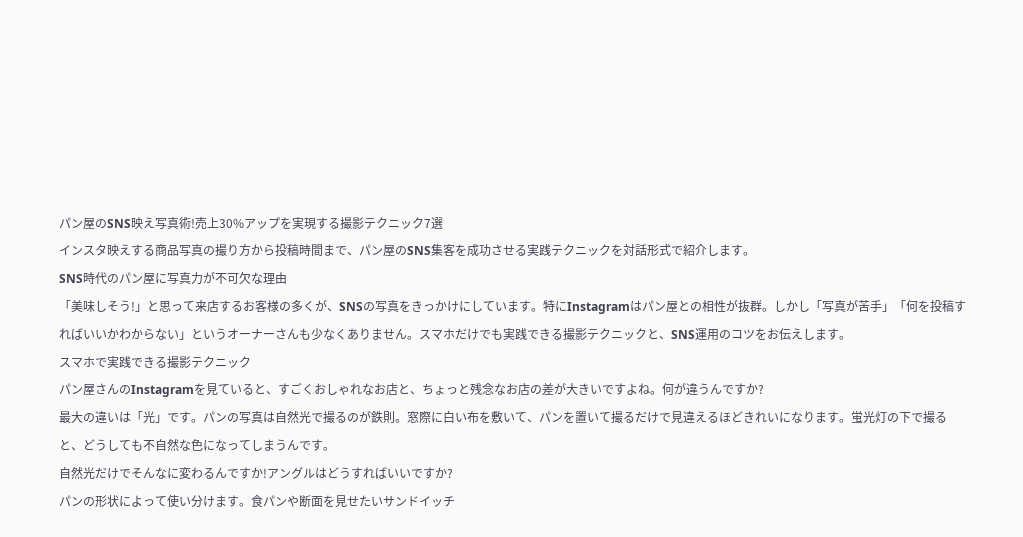パン屋のSNS映え写真術!売上30%アップを実現する撮影テクニック7選
インスタ映えする商品写真の撮り方から投稿時間まで、パン屋のSNS集客を成功させる実践テクニックを対話形式で紹介します。
SNS時代のパン屋に写真力が不可欠な理由
「美味しそう!」と思って来店するお客様の多くが、SNSの写真をきっかけにしています。特にInstagramはパン屋との相性が抜群。しかし「写真が苦手」「何を投稿すればいいかわからない」というオーナーさんも少なくありません。スマホだけでも実践できる撮影テクニックと、SNS運用のコツをお伝えします。
スマホで実践できる撮影テクニック
パン屋さんのInstagramを見ていると、すごくおしゃれなお店と、ちょっと残念なお店の差が大きいですよね。何が違うんですか?
最大の違いは「光」です。パンの写真は自然光で撮るのが鉄則。窓際に白い布を敷いて、パンを置いて撮るだけで見違えるほどきれいになります。蛍光灯の下で撮ると、どうしても不自然な色になってしまうんです。
自然光だけでそんなに変わるんですか!アングルはどうすればいいですか?
パンの形状によって使い分けます。食パンや断面を見せたいサンドイッチ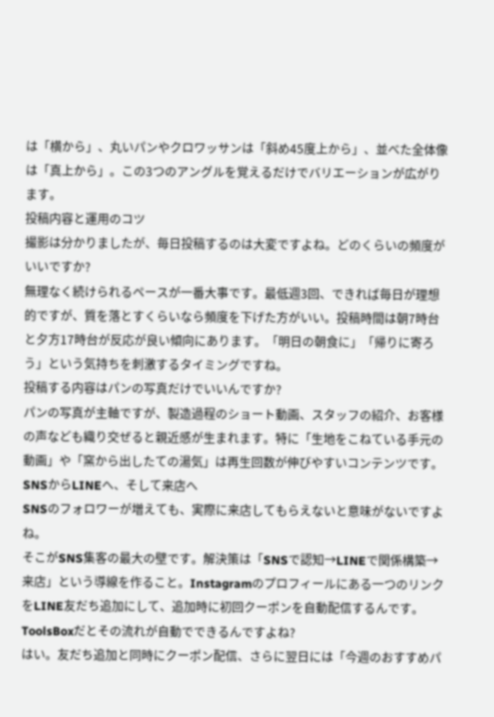は「横から」、丸いパンやクロワッサンは「斜め45度上から」、並べた全体像は「真上から」。この3つのアングルを覚えるだけでバリエーションが広がります。
投稿内容と運用のコツ
撮影は分かりましたが、毎日投稿するのは大変ですよね。どのくらいの頻度がいいですか?
無理なく続けられるペースが一番大事です。最低週3回、できれば毎日が理想的ですが、質を落とすくらいなら頻度を下げた方がいい。投稿時間は朝7時台と夕方17時台が反応が良い傾向にあります。「明日の朝食に」「帰りに寄ろう」という気持ちを刺激するタイミングですね。
投稿する内容はパンの写真だけでいいんですか?
パンの写真が主軸ですが、製造過程のショート動画、スタッフの紹介、お客様の声なども織り交ぜると親近感が生まれます。特に「生地をこねている手元の動画」や「窯から出したての湯気」は再生回数が伸びやすいコンテンツです。
SNSからLINEへ、そして来店へ
SNSのフォロワーが増えても、実際に来店してもらえないと意味がないですよね。
そこがSNS集客の最大の壁です。解決策は「SNSで認知→LINEで関係構築→来店」という導線を作ること。Instagramのプロフィールにある一つのリンクをLINE友だち追加にして、追加時に初回クーポンを自動配信するんです。
ToolsBoxだとその流れが自動でできるんですよね?
はい。友だち追加と同時にクーポン配信、さらに翌日には「今週のおすすめパ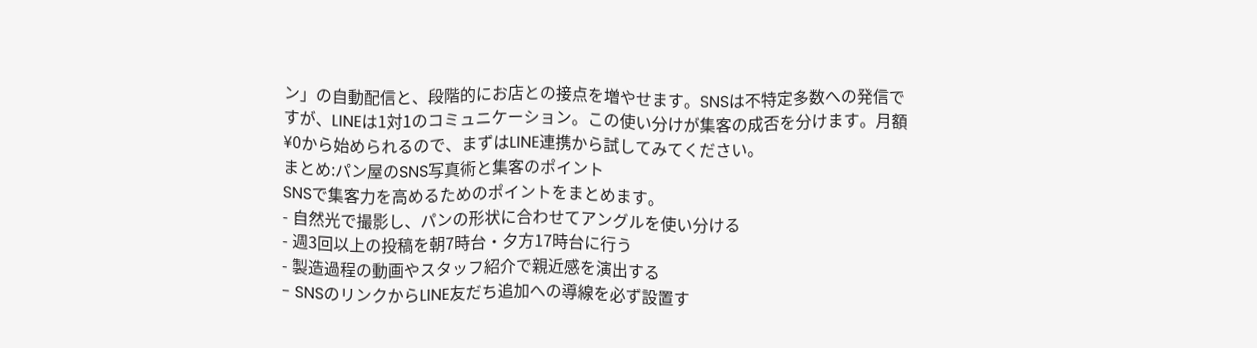ン」の自動配信と、段階的にお店との接点を増やせます。SNSは不特定多数への発信ですが、LINEは1対1のコミュニケーション。この使い分けが集客の成否を分けます。月額¥0から始められるので、まずはLINE連携から試してみてください。
まとめ:パン屋のSNS写真術と集客のポイント
SNSで集客力を高めるためのポイントをまとめます。
- 自然光で撮影し、パンの形状に合わせてアングルを使い分ける
- 週3回以上の投稿を朝7時台・夕方17時台に行う
- 製造過程の動画やスタッフ紹介で親近感を演出する
- SNSのリンクからLINE友だち追加への導線を必ず設置す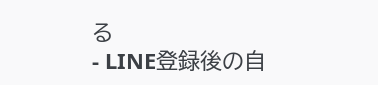る
- LINE登録後の自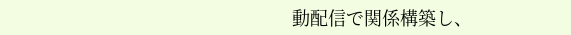動配信で関係構築し、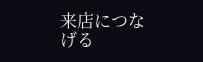来店につなげる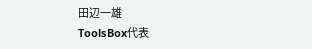田辺一雄
ToolsBox代表